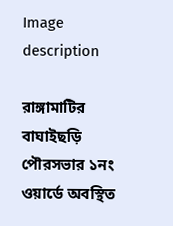Image description

রাঙ্গামাটির বাঘাইছড়ি পৌরসভার ১নং ওয়ার্ডে অবস্থিত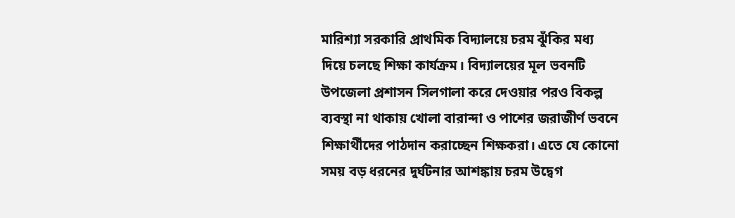মারিশ্যা সরকারি প্রাথমিক বিদ্যালয়ে চরম ঝুঁকির মধ্য দিয়ে চলছে শিক্ষা কার্যক্রম। বিদ্যালয়ের মূল ভবনটি উপজেলা প্রশাসন সিলগালা করে দেওয়ার পরও বিকল্প ব্যবস্থা না থাকায় খোলা বারান্দা ও পাশের জরাজীর্ণ ভবনে শিক্ষার্থীদের পাঠদান করাচ্ছেন শিক্ষকরা। এতে যে কোনো সময় বড় ধরনের দুর্ঘটনার আশঙ্কায় চরম উদ্বেগ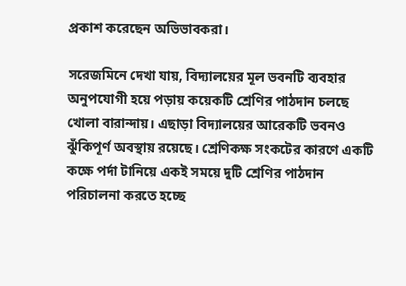প্রকাশ করেছেন অভিভাবকরা।

সরেজমিনে দেখা যায়, বিদ্যালয়ের মূল ভবনটি ব্যবহার অনুপযোগী হয়ে পড়ায় কয়েকটি শ্রেণির পাঠদান চলছে খোলা বারান্দায়। এছাড়া বিদ্যালয়ের আরেকটি ভবনও ঝুঁকিপূর্ণ অবস্থায় রয়েছে। শ্রেণিকক্ষ সংকটের কারণে একটি কক্ষে পর্দা টানিয়ে একই সময়ে দুটি শ্রেণির পাঠদান পরিচালনা করতে হচ্ছে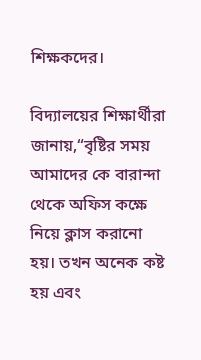শিক্ষকদের।

বিদ্যালয়ের শিক্ষার্থীরা জানায়,“বৃষ্টির সময় আমাদের কে বারান্দা থেকে অফিস কক্ষে নিয়ে ক্লাস করানো হয়। তখন অনেক কষ্ট হয় এবং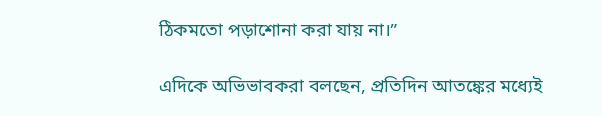ঠিকমতো পড়াশোনা করা যায় না।”

এদিকে অভিভাবকরা বলছেন, প্রতিদিন আতঙ্কের মধ্যেই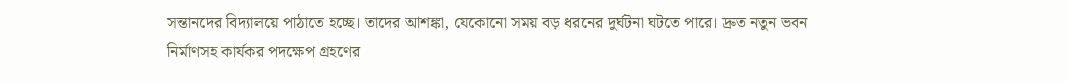সন্তানদের বিদ্যালয়ে পাঠাতে হচ্ছে। তাদের আশঙ্কা, যেকোনো সময় বড় ধরনের দুর্ঘটনা ঘটতে পারে। দ্রুত নতুন ভবন নির্মাণসহ কার্যকর পদক্ষেপ গ্রহণের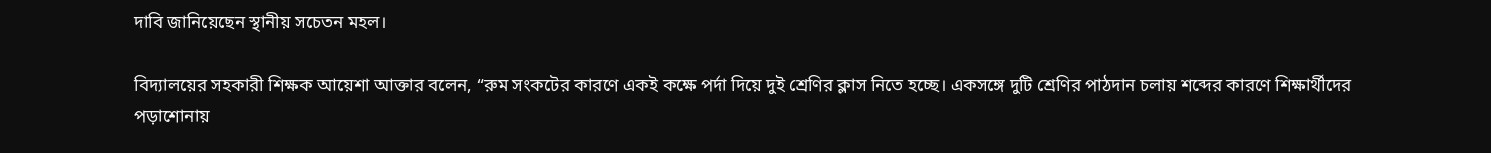দাবি জানিয়েছেন স্থানীয় সচেতন মহল।

বিদ্যালয়ের সহকারী শিক্ষক আয়েশা আক্তার বলেন, “রুম সংকটের কারণে একই কক্ষে পর্দা দিয়ে দুই শ্রেণির ক্লাস নিতে হচ্ছে। একসঙ্গে দুটি শ্রেণির পাঠদান চলায় শব্দের কারণে শিক্ষার্থীদের পড়াশোনায়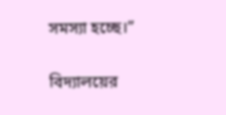সমস্যা হচ্ছে।”

বিদ্যালয়ের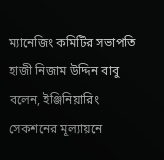ম্যানেজিং কমিটির সভাপতি হাজী নিজাম উদ্দিন বাবু বলেন, ইঞ্জিনিয়ারিং সেকশনের মূল্যায়নে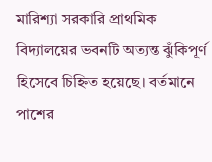মারিশ্যা সরকারি প্রাথমিক বিদ্যালয়ের ভবনটি অত্যন্ত ঝুঁকিপূর্ণ হিসেবে চিহ্নিত হয়েছে। বর্তমানে পাশের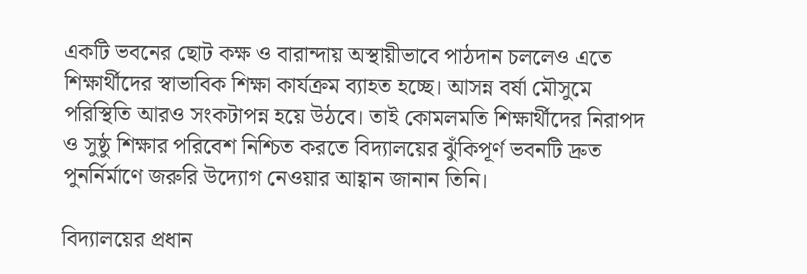একটি ভবনের ছোট কক্ষ ও বারান্দায় অস্থায়ীভাবে পাঠদান চললেও এতে শিক্ষার্থীদের স্বাভাবিক শিক্ষা কার্যক্রম ব্যাহত হচ্ছে। আসন্ন বর্ষা মৌসুমে পরিস্থিতি আরও সংকটাপন্ন হয়ে উঠবে। তাই কোমলমতি শিক্ষার্থীদের নিরাপদ ও সুষ্ঠু শিক্ষার পরিবেশ নিশ্চিত করতে বিদ্যালয়ের ঝুঁকিপূর্ণ ভবনটি দ্রুত পুনর্নির্মাণে জরুরি উদ্যোগ নেওয়ার আহ্বান জানান তিনি।

বিদ্যালয়ের প্রধান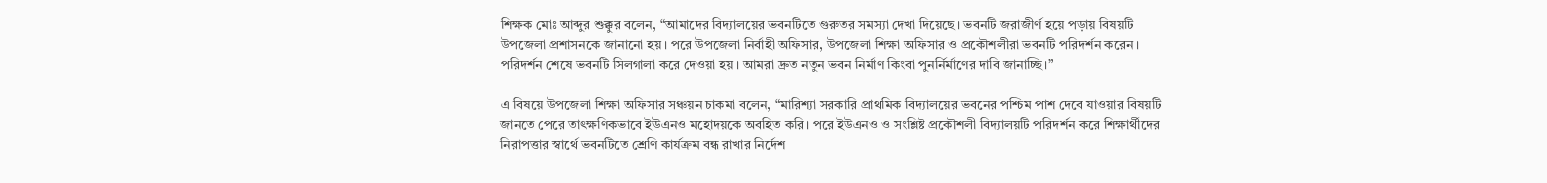শিক্ষক মোঃ আব্দুর শুক্কুর বলেন, “আমাদের বিদ্যালয়ের ভবনটিতে গুরুতর সমস্যা দেখা দিয়েছে। ভবনটি জরাজীর্ণ হয়ে পড়ায় বিষয়টি উপজেলা প্রশাসনকে জানানো হয়। পরে উপজেলা নির্বাহী অফিসার, উপজেলা শিক্ষা অফিসার ও প্রকৌশলীরা ভবনটি পরিদর্শন করেন। পরিদর্শন শেষে ভবনটি সিলগালা করে দেওয়া হয়। আমরা দ্রুত নতুন ভবন নির্মাণ কিংবা পুনর্নির্মাণের দাবি জানাচ্ছি।”

এ বিষয়ে উপজেলা শিক্ষা অফিসার সঞ্চয়ন চাকমা বলেন, “মারিশ্যা সরকারি প্রাথমিক বিদ্যালয়ের ভবনের পশ্চিম পাশ দেবে যাওয়ার বিষয়টি জানতে পেরে তাৎক্ষণিকভাবে ইউএনও মহোদয়কে অবহিত করি। পরে ইউএনও ও সংশ্লিষ্ট প্রকৌশলী বিদ্যালয়টি পরিদর্শন করে শিক্ষার্থীদের নিরাপত্তার স্বার্থে ভবনটিতে শ্রেণি কার্যক্রম বন্ধ রাখার নির্দেশ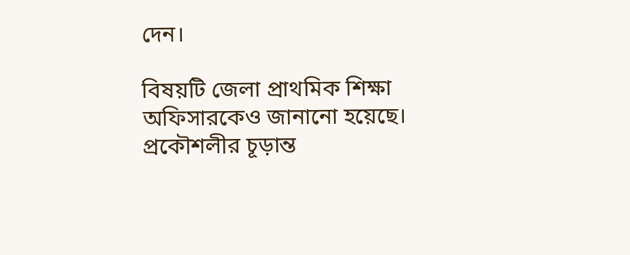দেন।

বিষয়টি জেলা প্রাথমিক শিক্ষা অফিসারকেও জানানো হয়েছে। প্রকৌশলীর চূড়ান্ত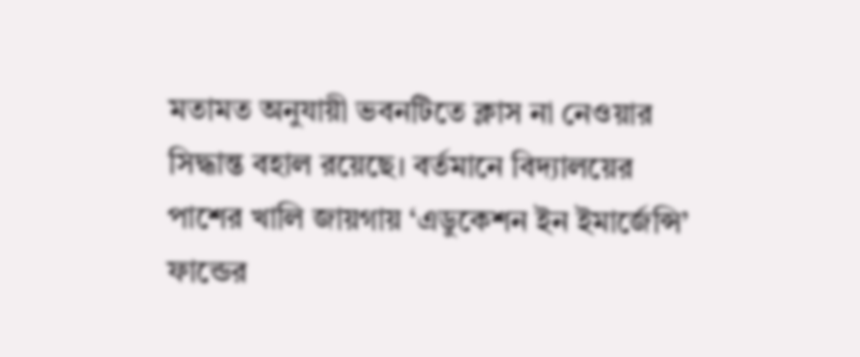মতামত অনুযায়ী ভবনটিতে ক্লাস না নেওয়ার সিদ্ধান্ত বহাল রয়েছে। বর্তমানে বিদ্যালয়ের পাশের খালি জায়গায় ‘এডুকেশন ইন ইমার্জেন্সি’ ফান্ডের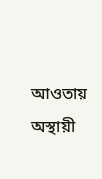আওতায় অস্থায়ী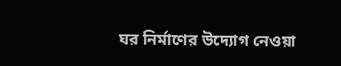ঘর নির্মাণের উদ্যোগ নেওয়া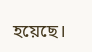হয়েছে।